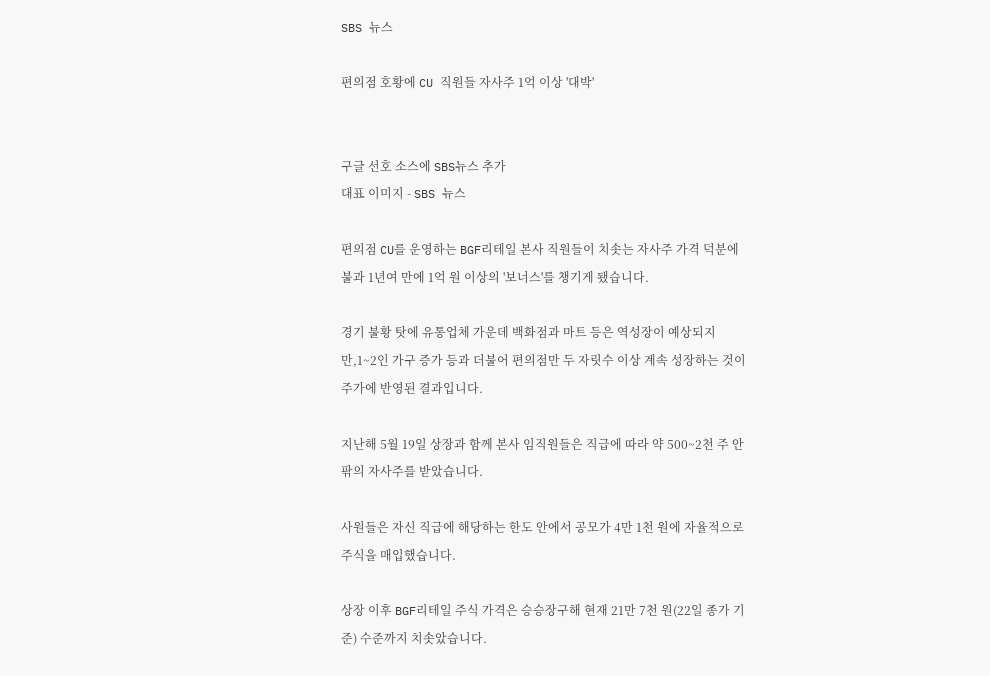SBS 뉴스

편의점 호황에 CU 직원들 자사주 1억 이상 '대박'


구글 선호 소스에 SBS뉴스 추가
대표 이미지 - SBS 뉴스

편의점 CU를 운영하는 BGF리테일 본사 직원들이 치솟는 자사주 가격 덕분에 불과 1년여 만에 1억 원 이상의 '보너스'를 챙기게 됐습니다.

경기 불황 탓에 유통업체 가운데 백화점과 마트 등은 역성장이 예상되지만,1~2인 가구 증가 등과 더불어 편의점만 두 자릿수 이상 계속 성장하는 것이 주가에 반영된 결과입니다.

지난해 5월 19일 상장과 함께 본사 임직원들은 직급에 따라 약 500~2천 주 안팎의 자사주를 받았습니다.

사원들은 자신 직급에 해당하는 한도 안에서 공모가 4만 1천 원에 자율적으로 주식을 매입했습니다.

상장 이후 BGF리테일 주식 가격은 승승장구해 현재 21만 7천 원(22일 종가 기준) 수준까지 치솟았습니다.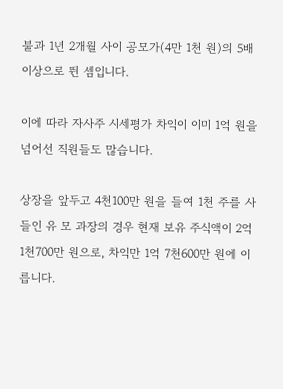불과 1년 2개월 사이 공모가(4만 1천 원)의 5배 이상으로 뛴 셈입니다.

이에 따라 자사주 시세평가 차익이 이미 1억 원을 넘어선 직원들도 많습니다.

상장을 앞두고 4천100만 원을 들여 1천 주를 사들인 유 모 과장의 경우 현재 보유 주식액이 2억 1천700만 원으로, 차익만 1억 7천600만 원에 이릅니다.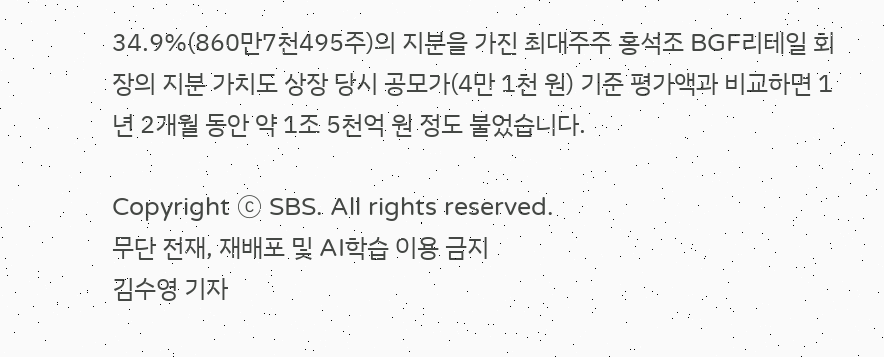34.9%(860만7천495주)의 지분을 가진 최대주주 홍석조 BGF리테일 회장의 지분 가치도 상장 당시 공모가(4만 1천 원) 기준 평가액과 비교하면 1년 2개월 동안 약 1조 5천억 원 정도 불었습니다.

Copyright Ⓒ SBS. All rights reserved.
무단 전재, 재배포 및 AI학습 이용 금지
김수영 기자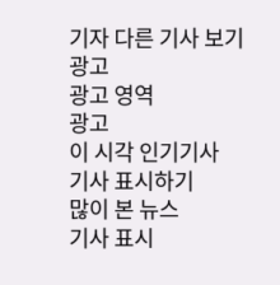기자 다른 기사 보기
광고
광고 영역
광고
이 시각 인기기사
기사 표시하기
많이 본 뉴스
기사 표시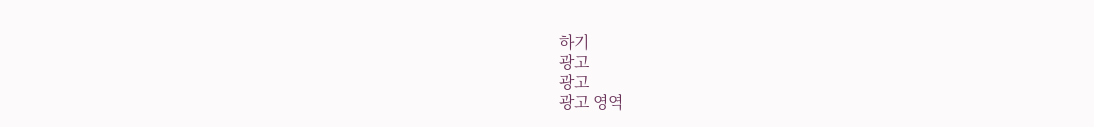하기
광고
광고
광고 영역